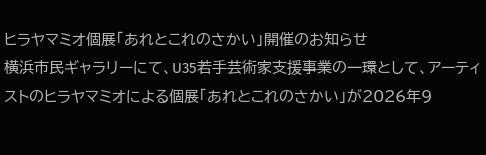ヒラヤマミオ個展「あれとこれのさかい」開催のお知らせ
横浜市民ギャラリーにて、U35若手芸術家支援事業の一環として、アーティストのヒラヤマミオによる個展「あれとこれのさかい」が2026年9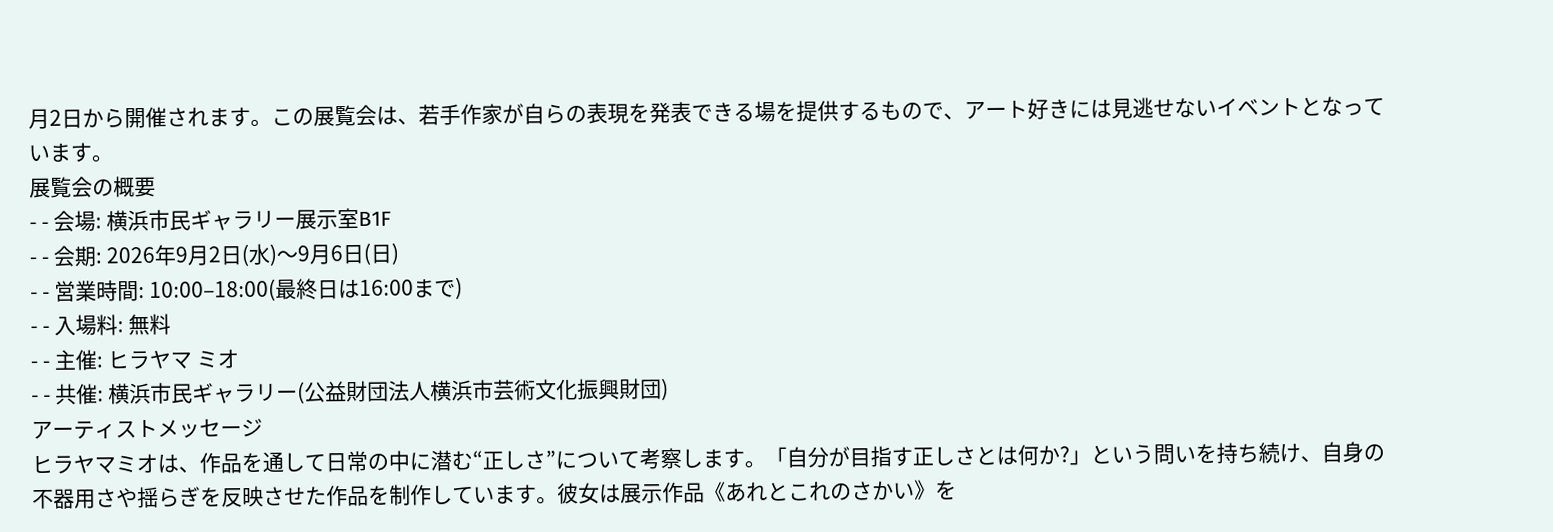月2日から開催されます。この展覧会は、若手作家が自らの表現を発表できる場を提供するもので、アート好きには見逃せないイベントとなっています。
展覧会の概要
- - 会場: 横浜市民ギャラリー展示室B1F
- - 会期: 2026年9月2日(水)〜9月6日(日)
- - 営業時間: 10:00–18:00(最終日は16:00まで)
- - 入場料: 無料
- - 主催: ヒラヤマ ミオ
- - 共催: 横浜市民ギャラリー(公益財団法人横浜市芸術文化振興財団)
アーティストメッセージ
ヒラヤマミオは、作品を通して日常の中に潜む“正しさ”について考察します。「自分が目指す正しさとは何か?」という問いを持ち続け、自身の不器用さや揺らぎを反映させた作品を制作しています。彼女は展示作品《あれとこれのさかい》を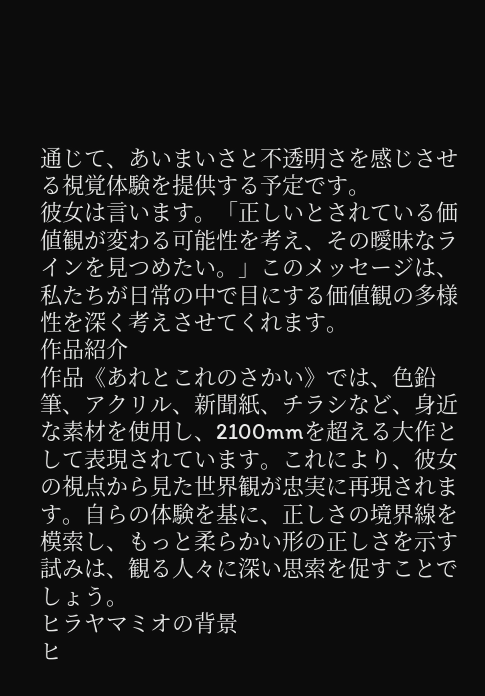通じて、あいまいさと不透明さを感じさせる視覚体験を提供する予定です。
彼女は言います。「正しいとされている価値観が変わる可能性を考え、その曖昧なラインを見つめたい。」このメッセージは、私たちが日常の中で目にする価値観の多様性を深く考えさせてくれます。
作品紹介
作品《あれとこれのさかい》では、色鉛筆、アクリル、新聞紙、チラシなど、身近な素材を使用し、2100mmを超える大作として表現されています。これにより、彼女の視点から見た世界観が忠実に再現されます。自らの体験を基に、正しさの境界線を模索し、もっと柔らかい形の正しさを示す試みは、観る人々に深い思索を促すことでしょう。
ヒラヤマミオの背景
ヒ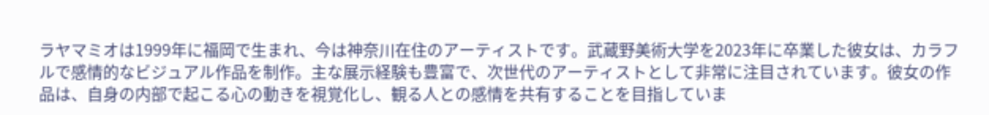ラヤマミオは1999年に福岡で生まれ、今は神奈川在住のアーティストです。武蔵野美術大学を2023年に卒業した彼女は、カラフルで感情的なビジュアル作品を制作。主な展示経験も豊富で、次世代のアーティストとして非常に注目されています。彼女の作品は、自身の内部で起こる心の動きを視覚化し、観る人との感情を共有することを目指していま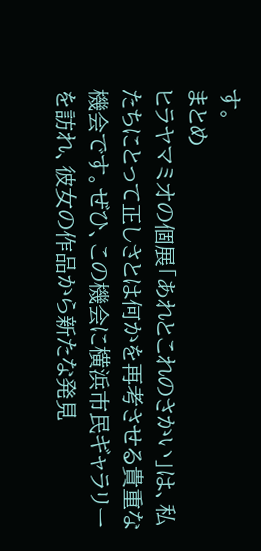す。
まとめ
ヒラヤマミオの個展「あれとこれのさかい」は、私たちにとって正しさとは何かを再考させる貴重な機会です。ぜひ、この機会に横浜市民ギャラリーを訪れ、彼女の作品から新たな発見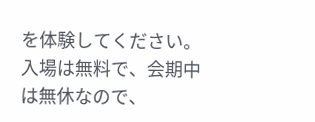を体験してください。入場は無料で、会期中は無休なので、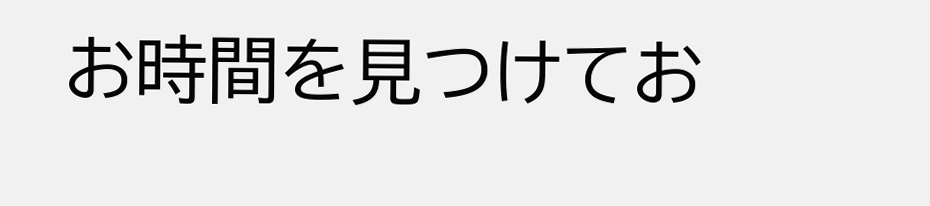お時間を見つけてお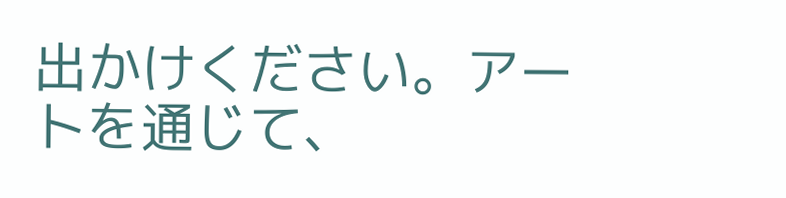出かけください。アートを通じて、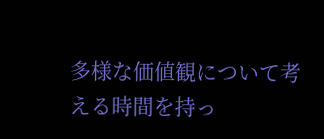多様な価値観について考える時間を持っ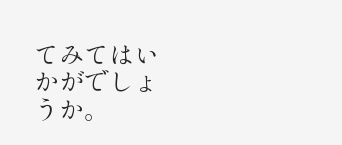てみてはいかがでしょうか。